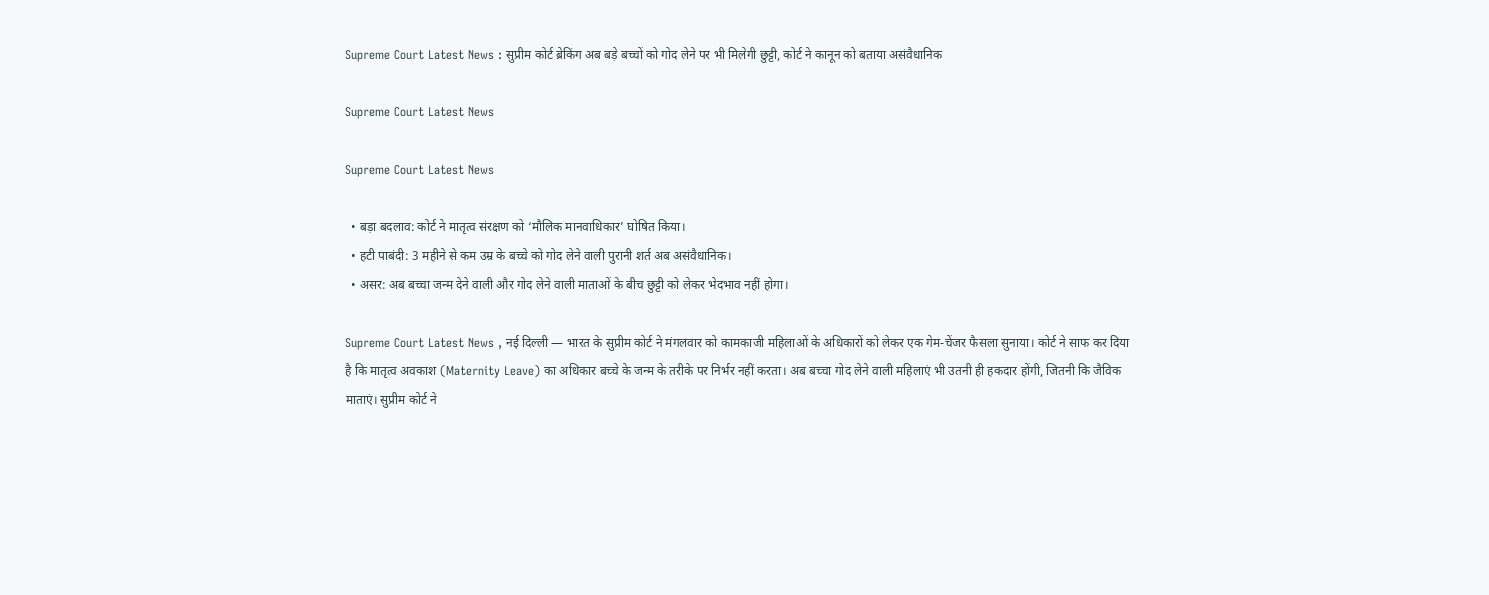Supreme Court Latest News : सुप्रीम कोर्ट ब्रेकिंग अब बड़े बच्चों को गोद लेने पर भी मिलेगी छुट्टी, कोर्ट ने कानून को बताया असंवैधानिक

Supreme Court Latest News

Supreme Court Latest News

  • बड़ा बदलाव: कोर्ट ने मातृत्व संरक्षण को ‘मौलिक मानवाधिकार’ घोषित किया।
  • हटी पाबंदी: 3 महीने से कम उम्र के बच्चे को गोद लेने वाली पुरानी शर्त अब असंवैधानिक।
  • असर: अब बच्चा जन्म देने वाली और गोद लेने वाली माताओं के बीच छुट्टी को लेकर भेदभाव नहीं होगा।

Supreme Court Latest News , नई दिल्ली — भारत के सुप्रीम कोर्ट ने मंगलवार को कामकाजी महिलाओं के अधिकारों को लेकर एक गेम-चेंजर फैसला सुनाया। कोर्ट ने साफ कर दिया है कि मातृत्व अवकाश (Maternity Leave) का अधिकार बच्चे के जन्म के तरीके पर निर्भर नहीं करता। अब बच्चा गोद लेने वाली महिलाएं भी उतनी ही हकदार होंगी, जितनी कि जैविक माताएं। सुप्रीम कोर्ट ने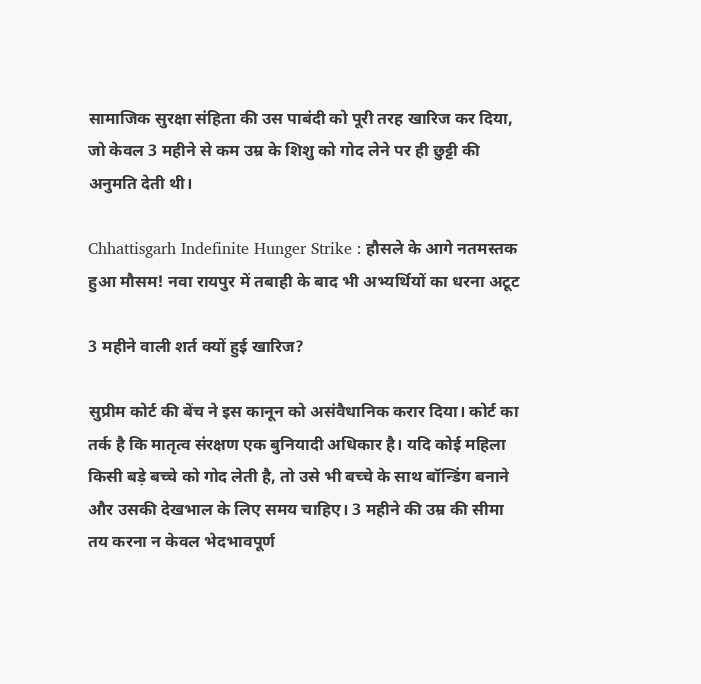सामाजिक सुरक्षा संहिता की उस पाबंदी को पूरी तरह खारिज कर दिया, जो केवल 3 महीने से कम उम्र के शिशु को गोद लेने पर ही छुट्टी की अनुमति देती थी।

Chhattisgarh Indefinite Hunger Strike : हौसले के आगे नतमस्तक हुआ मौसम! नवा रायपुर में तबाही के बाद भी अभ्यर्थियों का धरना अटूट

3 महीने वाली शर्त क्यों हुई खारिज?

सुप्रीम कोर्ट की बेंच ने इस कानून को असंवैधानिक करार दिया। कोर्ट का तर्क है कि मातृत्व संरक्षण एक बुनियादी अधिकार है। यदि कोई महिला किसी बड़े बच्चे को गोद लेती है, तो उसे भी बच्चे के साथ बॉन्डिंग बनाने और उसकी देखभाल के लिए समय चाहिए। 3 महीने की उम्र की सीमा तय करना न केवल भेदभावपूर्ण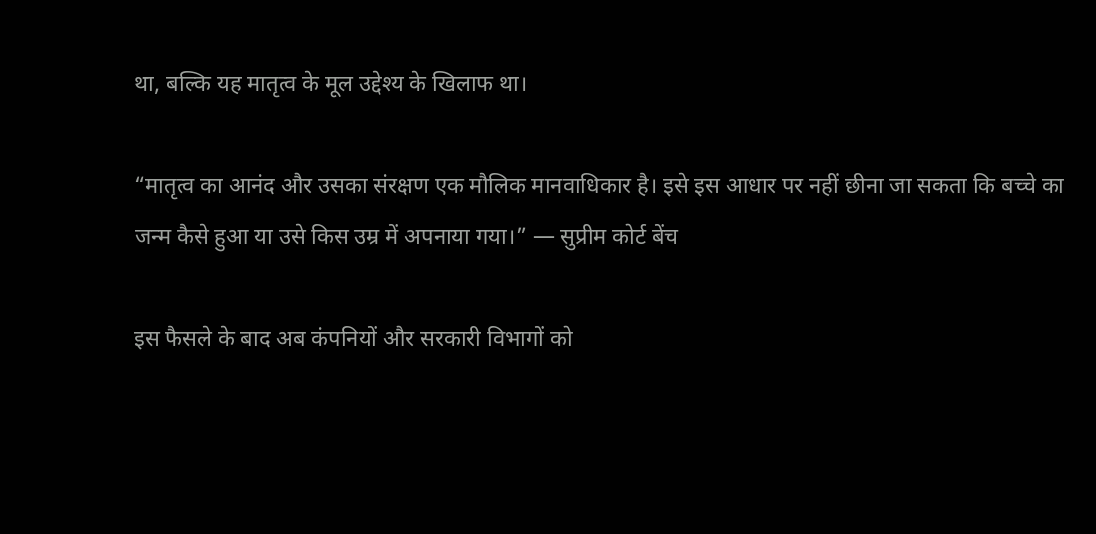था, बल्कि यह मातृत्व के मूल उद्देश्य के खिलाफ था।

“मातृत्व का आनंद और उसका संरक्षण एक मौलिक मानवाधिकार है। इसे इस आधार पर नहीं छीना जा सकता कि बच्चे का जन्म कैसे हुआ या उसे किस उम्र में अपनाया गया।” — सुप्रीम कोर्ट बेंच

इस फैसले के बाद अब कंपनियों और सरकारी विभागों को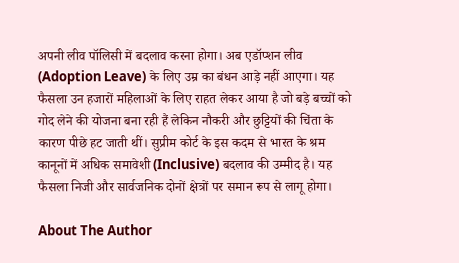अपनी लीव पॉलिसी में बदलाव करना होगा। अब एडॉप्शन लीव (Adoption Leave) के लिए उम्र का बंधन आड़े नहीं आएगा। यह फैसला उन हजारों महिलाओं के लिए राहत लेकर आया है जो बड़े बच्चों को गोद लेने की योजना बना रही हैं लेकिन नौकरी और छुट्टियों की चिंता के कारण पीछे हट जाती थीं। सुप्रीम कोर्ट के इस कदम से भारत के श्रम कानूनों में अधिक समावेशी (Inclusive) बदलाव की उम्मीद है। यह फैसला निजी और सार्वजनिक दोनों क्षेत्रों पर समान रूप से लागू होगा।

About The Author